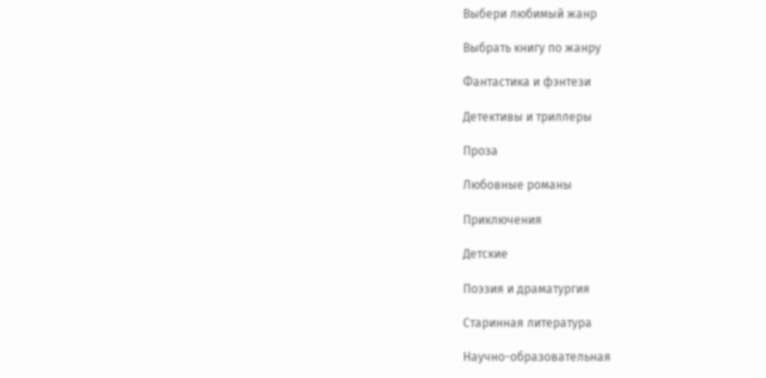Выбери любимый жанр

Выбрать книгу по жанру

Фантастика и фэнтези

Детективы и триллеры

Проза

Любовные романы

Приключения

Детские

Поэзия и драматургия

Старинная литература

Научно-образовательная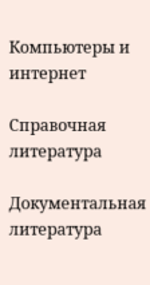Компьютеры и интернет

Справочная литература

Документальная литература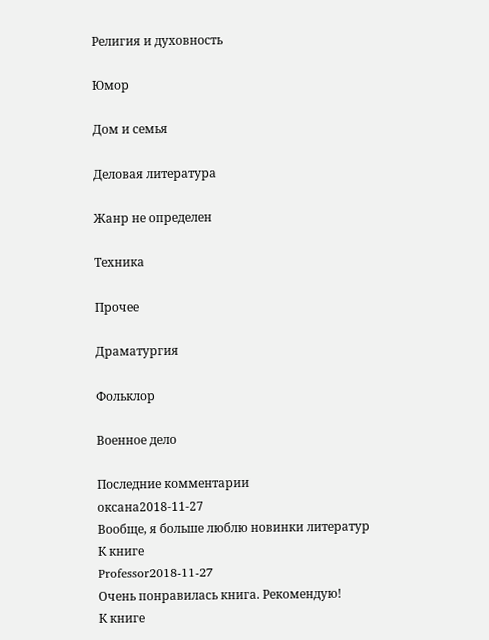Религия и духовность

Юмор

Дом и семья

Деловая литература

Жанр не определен

Техника

Прочее

Драматургия

Фольклор

Военное дело

Последние комментарии
оксана2018-11-27
Вообще, я больше люблю новинки литератур
К книге
Professor2018-11-27
Очень понравилась книга. Рекомендую!
К книге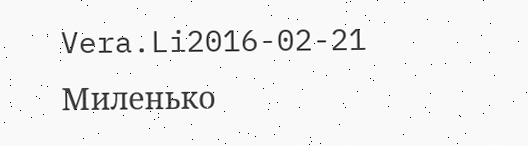Vera.Li2016-02-21
Миленько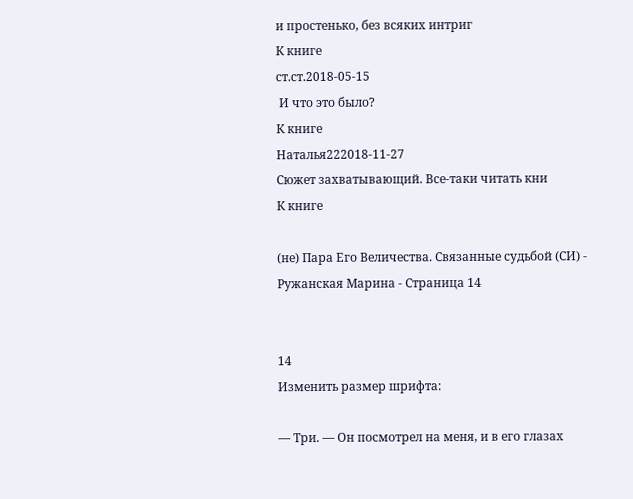и простенько, без всяких интриг
К книге
ст.ст.2018-05-15
 И что это было?
К книге
Наталья222018-11-27
Сюжет захватывающий. Все-таки читать кни
К книге

(не) Пара Его Величества. Связанные судьбой (СИ) - Ружанская Марина - Страница 14


14
Изменить размер шрифта:

— Три. — Он посмотрел на меня, и в его глазах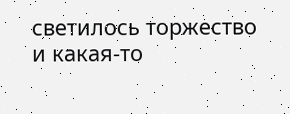светилось торжество и какая-то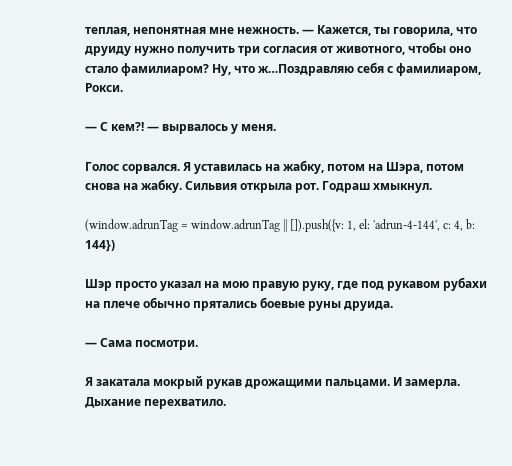теплая, непонятная мне нежность. — Кажется, ты говорила, что друиду нужно получить три согласия от животного, чтобы оно стало фамилиаром? Ну, что ж…Поздравляю себя с фамилиаром, Рокси.

— С кем?! — вырвалось у меня.

Голос сорвался. Я уставилась на жабку, потом на Шэра, потом снова на жабку. Сильвия открыла рот. Годраш хмыкнул.

(window.adrunTag = window.adrunTag || []).push({v: 1, el: 'adrun-4-144', c: 4, b: 144})

Шэр просто указал на мою правую руку, где под рукавом рубахи на плече обычно прятались боевые руны друида.

— Сама посмотри.

Я закатала мокрый рукав дрожащими пальцами. И замерла. Дыхание перехватило.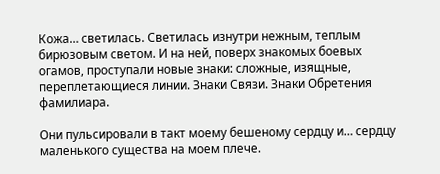Кожа… светилась. Светилась изнутри нежным, теплым бирюзовым светом. И на ней, поверх знакомых боевых огамов, проступали новые знаки: сложные, изящные, переплетающиеся линии. Знаки Связи. Знаки Обретения фамилиара.

Они пульсировали в такт моему бешеному сердцу и… сердцу маленького существа на моем плече.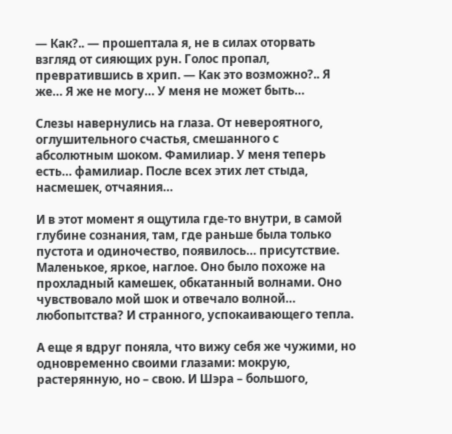— Как?.. — прошептала я, не в силах оторвать взгляд от сияющих рун. Голос пропал, превратившись в хрип. — Как это возможно?.. Я же… Я же не могу… У меня не может быть…

Слезы навернулись на глаза. От невероятного, оглушительного счастья, смешанного с абсолютным шоком. Фамилиар. У меня теперь есть… фамилиар. После всех этих лет стыда, насмешек, отчаяния…

И в этот момент я ощутила где-то внутри, в самой глубине сознания, там, где раньше была только пустота и одиночество, появилось… присутствие. Маленькое, яркое, наглое. Оно было похоже на прохладный камешек, обкатанный волнами. Оно чувствовало мой шок и отвечало волной… любопытства? И странного, успокаивающего тепла.

А еще я вдруг поняла, что вижу себя же чужими, но одновременно своими глазами: мокрую, растерянную, но – свою. И Шэра – большого,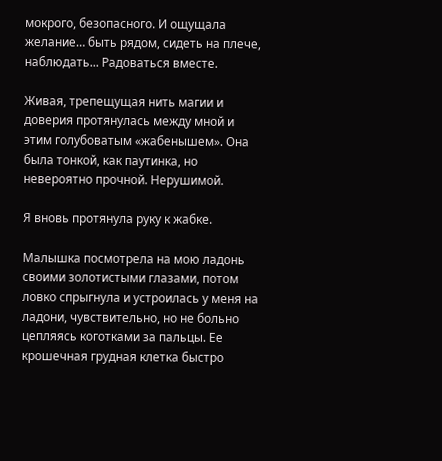мокрого, безопасного. И ощущала желание… быть рядом, сидеть на плече, наблюдать... Радоваться вместе.

Живая, трепещущая нить магии и доверия протянулась между мной и этим голубоватым «жабенышем». Она была тонкой, как паутинка, но невероятно прочной. Нерушимой.

Я вновь протянула руку к жабке.

Малышка посмотрела на мою ладонь своими золотистыми глазами, потом ловко спрыгнула и устроилась у меня на ладони, чувствительно, но не больно цепляясь коготками за пальцы. Ее крошечная грудная клетка быстро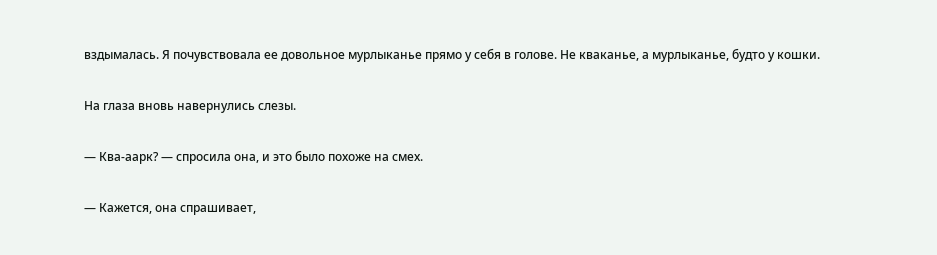вздымалась. Я почувствовала ее довольное мурлыканье прямо у себя в голове. Не кваканье, а мурлыканье, будто у кошки.

На глаза вновь навернулись слезы.

— Ква-аарк? — спросила она, и это было похоже на смех.

— Кажется, она спрашивает,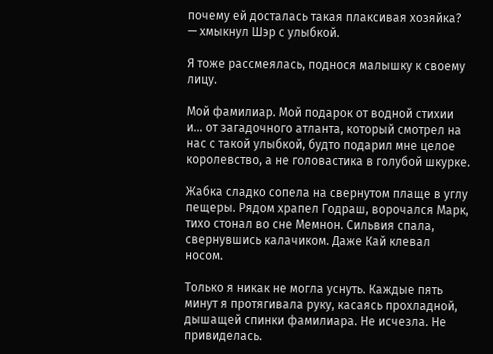почему ей досталась такая плаксивая хозяйка? — хмыкнул Шэр с улыбкой.

Я тоже рассмеялась, поднося малышку к своему лицу.

Мой фамилиар. Мой подарок от водной стихии и… от загадочного атланта, который смотрел на нас с такой улыбкой, будто подарил мне целое королевство, а не головастика в голубой шкурке.

Жабка сладко сопела на свернутом плаще в углу пещеры. Рядом храпел Годраш, ворочался Марк, тихо стонал во сне Мемнон. Сильвия спала, свернувшись калачиком. Даже Кай клевал носом.

Только я никак не могла уснуть. Каждые пять минут я протягивала руку, касаясь прохладной, дышащей спинки фамилиара. Не исчезла. Не привиделась.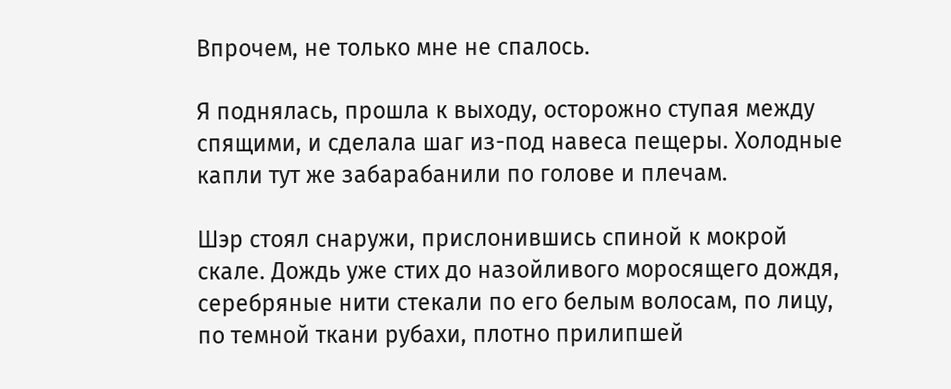Впрочем, не только мне не спалось.

Я поднялась, прошла к выходу, осторожно ступая между спящими, и сделала шаг из-под навеса пещеры. Холодные капли тут же забарабанили по голове и плечам.

Шэр стоял снаружи, прислонившись спиной к мокрой скале. Дождь уже стих до назойливого моросящего дождя, серебряные нити стекали по его белым волосам, по лицу, по темной ткани рубахи, плотно прилипшей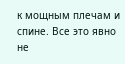к мощным плечам и спине. Все это явно не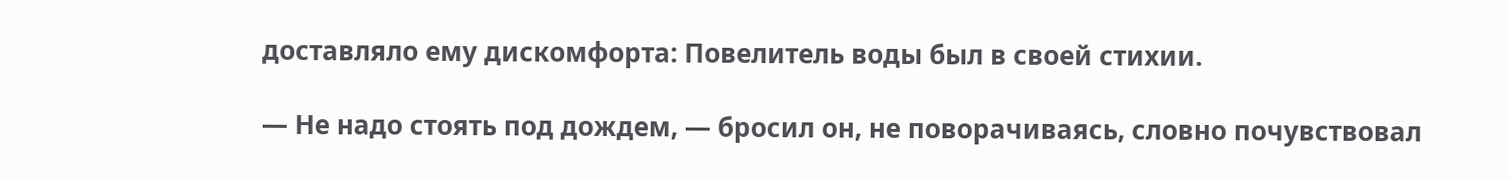доставляло ему дискомфорта: Повелитель воды был в своей стихии.

— Не надо стоять под дождем, — бросил он, не поворачиваясь, словно почувствовал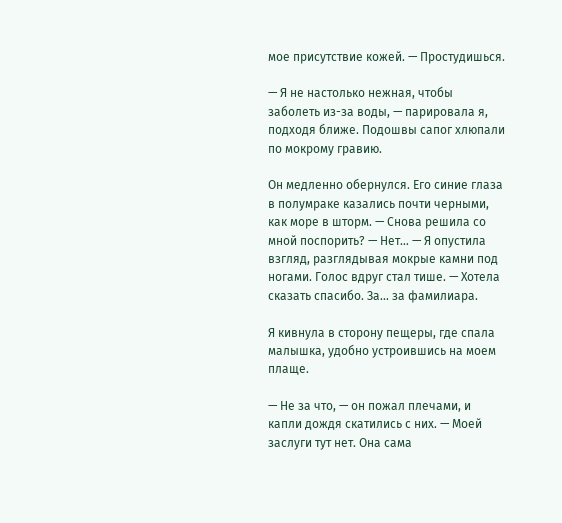мое присутствие кожей. — Простудишься.

— Я не настолько нежная, чтобы заболеть из-за воды, — парировала я, подходя ближе. Подошвы сапог хлюпали по мокрому гравию.

Он медленно обернулся. Его синие глаза в полумраке казались почти черными, как море в шторм. — Снова решила со мной поспорить? — Нет… — Я опустила взгляд, разглядывая мокрые камни под ногами. Голос вдруг стал тише. — Хотела сказать спасибо. За… за фамилиара.

Я кивнула в сторону пещеры, где спала малышка, удобно устроившись на моем плаще.

— Не за что, — он пожал плечами, и капли дождя скатились с них. — Моей заслуги тут нет. Она сама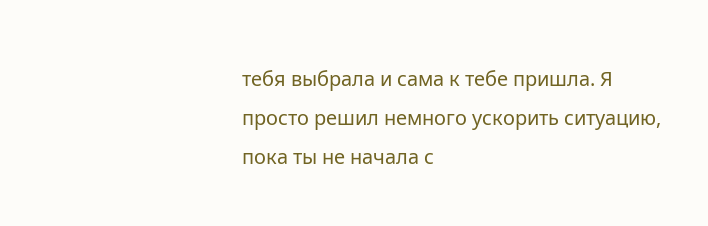тебя выбрала и сама к тебе пришла. Я просто решил немного ускорить ситуацию, пока ты не начала с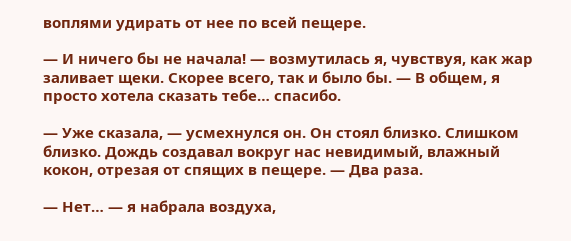воплями удирать от нее по всей пещере.

— И ничего бы не начала! — возмутилась я, чувствуя, как жар заливает щеки. Скорее всего, так и было бы. — В общем, я просто хотела сказать тебе… спасибо.

— Уже сказала, — усмехнулся он. Он стоял близко. Слишком близко. Дождь создавал вокруг нас невидимый, влажный кокон, отрезая от спящих в пещере. — Два раза.

— Нет… — я набрала воздуха,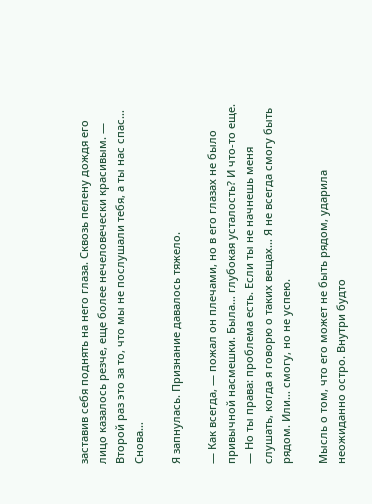заставив себя поднять на него глаза. Сквозь пелену дождя его лицо казалось резче, еще более нечеловечески красивым. — Второй раз это за то, что мы не послушали тебя, а ты нас спас… Снова…

Я запнулась. Признание давалось тяжело.

— Как всегда, — пожал он плечами, но в его глазах не было привычной насмешки. Была… глубокая усталость? И что-то еще. — Но ты права: проблема есть. Если ты не начнешь меня слушать, когда я говорю о таких вещах… Я не всегда смогу быть рядом. Или… смогу, но не успею.

Мысль о том, что его может не быть рядом, ударила неожиданно остро. Внутри будто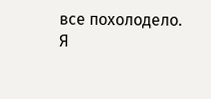все похолодело. Я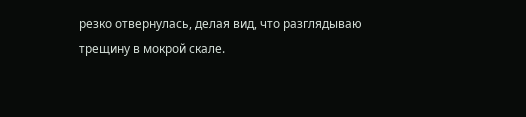резко отвернулась, делая вид, что разглядываю трещину в мокрой скале.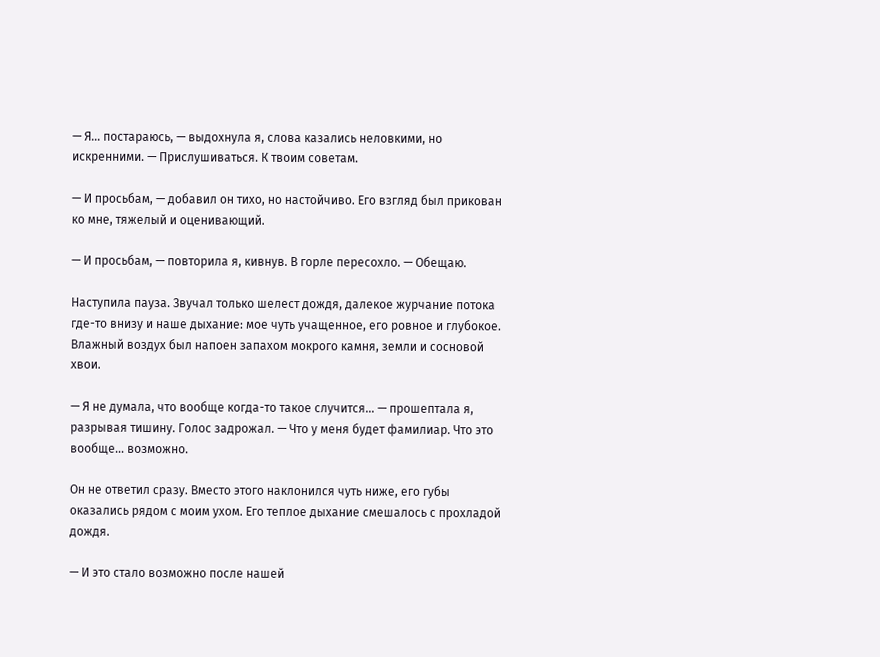— Я… постараюсь, — выдохнула я, слова казались неловкими, но искренними. — Прислушиваться. К твоим советам.

— И просьбам, — добавил он тихо, но настойчиво. Его взгляд был прикован ко мне, тяжелый и оценивающий.

— И просьбам, — повторила я, кивнув. В горле пересохло. — Обещаю.

Наступила пауза. Звучал только шелест дождя, далекое журчание потока где-то внизу и наше дыхание: мое чуть учащенное, его ровное и глубокое. Влажный воздух был напоен запахом мокрого камня, земли и сосновой хвои.

— Я не думала, что вообще когда-то такое случится… — прошептала я, разрывая тишину. Голос задрожал. — Что у меня будет фамилиар. Что это вообще… возможно.

Он не ответил сразу. Вместо этого наклонился чуть ниже, его губы оказались рядом с моим ухом. Его теплое дыхание смешалось с прохладой дождя.

— И это стало возможно после нашей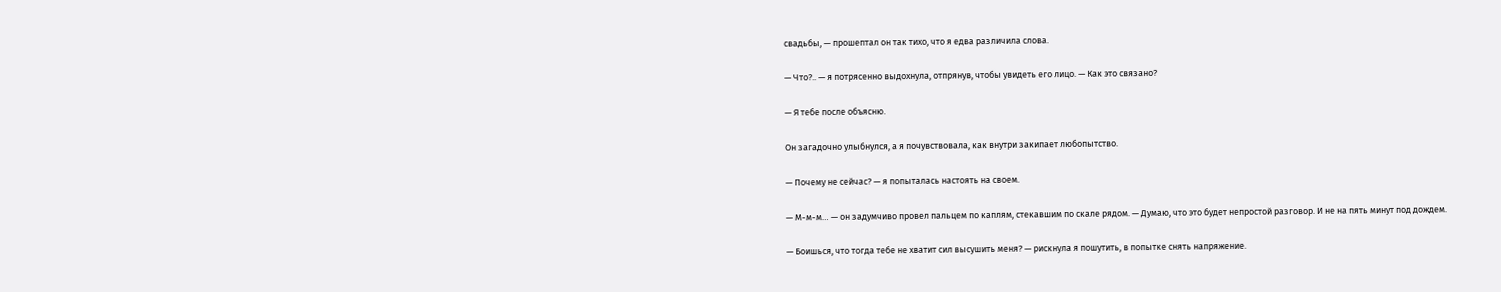свадьбы, — прошептал он так тихо, что я едва различила слова.

— Что?.. — я потрясенно выдохнула, отпрянув, чтобы увидеть его лицо. — Как это связано?

— Я тебе после объясню.

Он загадочно улыбнулся, а я почувствовала, как внутри закипает любопытство.

— Почему не сейчас? — я попыталась настоять на своем.

— М-м-м… — он задумчиво провел пальцем по каплям, стекавшим по скале рядом. — Думаю, что это будет непростой разговор. И не на пять минут под дождем.

— Боишься, что тогда тебе не хватит сил высушить меня? — рискнула я пошутить, в попытке снять напряжение.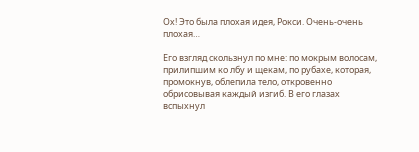Ох! Это была плохая идея, Рокси. Очень-очень плохая…

Его взгляд скользнул по мне: по мокрым волосам, прилипшим ко лбу и щекам, по рубахе, которая, промокнув, облепила тело, откровенно обрисовывая каждый изгиб. В его глазах вспыхнул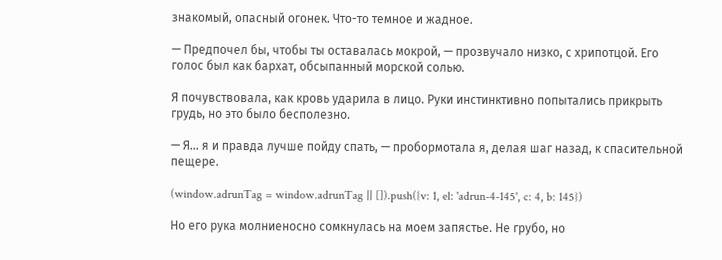знакомый, опасный огонек. Что-то темное и жадное.

— Предпочел бы, чтобы ты оставалась мокрой, — прозвучало низко, с хрипотцой. Его голос был как бархат, обсыпанный морской солью.

Я почувствовала, как кровь ударила в лицо. Руки инстинктивно попытались прикрыть грудь, но это было бесполезно.

— Я… я и правда лучше пойду спать, — пробормотала я, делая шаг назад, к спасительной пещере.

(window.adrunTag = window.adrunTag || []).push({v: 1, el: 'adrun-4-145', c: 4, b: 145})

Но его рука молниеносно сомкнулась на моем запястье. Не грубо, но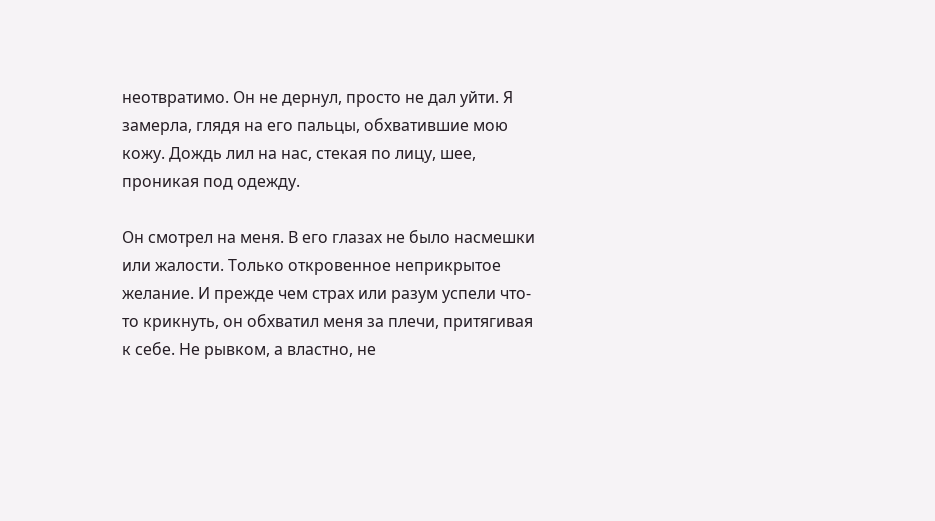неотвратимо. Он не дернул, просто не дал уйти. Я замерла, глядя на его пальцы, обхватившие мою кожу. Дождь лил на нас, стекая по лицу, шее, проникая под одежду.

Он смотрел на меня. В его глазах не было насмешки или жалости. Только откровенное неприкрытое желание. И прежде чем страх или разум успели что-то крикнуть, он обхватил меня за плечи, притягивая к себе. Не рывком, а властно, не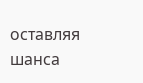оставляя шанса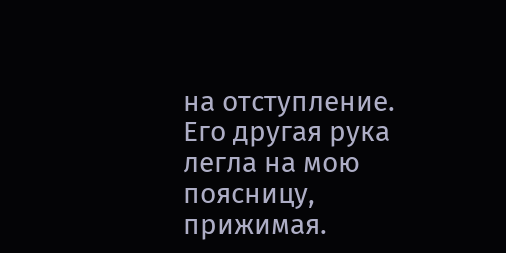на отступление. Его другая рука легла на мою поясницу, прижимая.